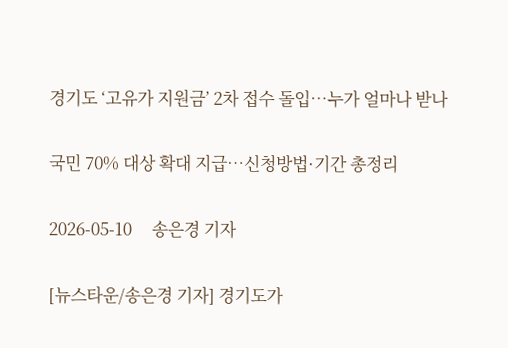경기도 ‘고유가 지원금’ 2차 접수 돌입…누가 얼마나 받나

국민 70% 대상 확대 지급…신청방법·기간 총정리

2026-05-10     송은경 기자

[뉴스타운/송은경 기자] 경기도가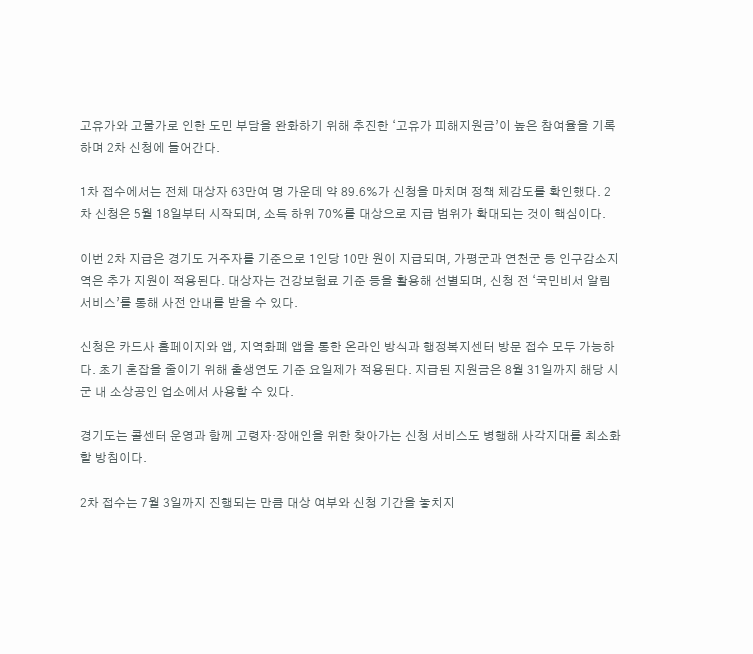고유가와 고물가로 인한 도민 부담을 완화하기 위해 추진한 ‘고유가 피해지원금’이 높은 참여율을 기록하며 2차 신청에 들어간다.

1차 접수에서는 전체 대상자 63만여 명 가운데 약 89.6%가 신청을 마치며 정책 체감도를 확인했다. 2차 신청은 5월 18일부터 시작되며, 소득 하위 70%를 대상으로 지급 범위가 확대되는 것이 핵심이다.

이번 2차 지급은 경기도 거주자를 기준으로 1인당 10만 원이 지급되며, 가평군과 연천군 등 인구감소지역은 추가 지원이 적용된다. 대상자는 건강보험료 기준 등을 활용해 선별되며, 신청 전 ‘국민비서 알림서비스’를 통해 사전 안내를 받을 수 있다.

신청은 카드사 홈페이지와 앱, 지역화폐 앱을 통한 온라인 방식과 행정복지센터 방문 접수 모두 가능하다. 초기 혼잡을 줄이기 위해 출생연도 기준 요일제가 적용된다. 지급된 지원금은 8월 31일까지 해당 시군 내 소상공인 업소에서 사용할 수 있다.

경기도는 콜센터 운영과 함께 고령자·장애인을 위한 찾아가는 신청 서비스도 병행해 사각지대를 최소화할 방침이다.

2차 접수는 7월 3일까지 진행되는 만큼 대상 여부와 신청 기간을 놓치지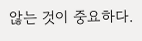않는 것이 중요하다.